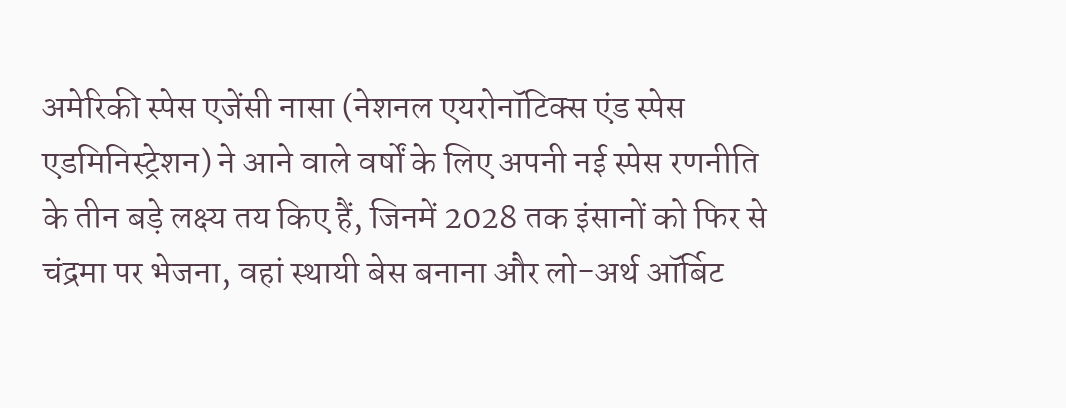अमेरिकी स्पेस एजेंसी नासा (नेशनल एयरोनॉटिक्स एंड स्पेस एडमिनिस्ट्रेशन) ने आने वाले वर्षों के लिए अपनी नई स्पेस रणनीति के तीन बड़े लक्ष्य तय किए हैं, जिनमें 2028 तक इंसानों को फिर से चंद्रमा पर भेजना, वहां स्थायी बेस बनाना और लो-अर्थ ऑर्बिट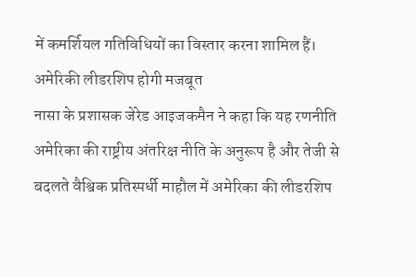में कमर्शियल गतिविधियों का विस्तार करना शामिल हैं।
अमेरिकी लीडरशिप होगी मजबूत
नासा के प्रशासक जेरेड आइजकमैन ने कहा कि यह रणनीति अमेरिका की राष्ट्रीय अंतरिक्ष नीति के अनुरूप है और तेजी से बदलते वैश्विक प्रतिस्पर्धी माहौल में अमेरिका की लीडरशिप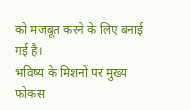को मजबूत करने के लिए बनाई गई है।
भविष्य के मिशनों पर मुख्य फोकस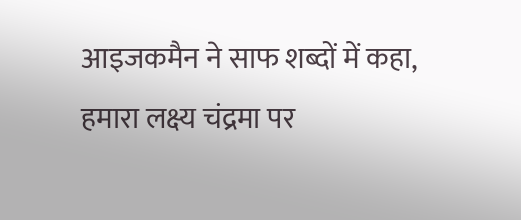आइजकमैन ने साफ शब्दों में कहा, हमारा लक्ष्य चंद्रमा पर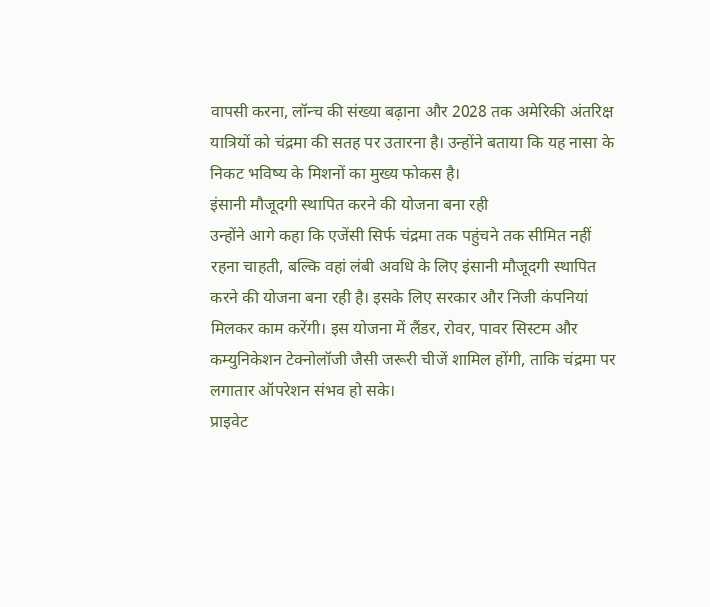वापसी करना, लॉन्च की संख्या बढ़ाना और 2028 तक अमेरिकी अंतरिक्ष यात्रियों को चंद्रमा की सतह पर उतारना है। उन्होंने बताया कि यह नासा के निकट भविष्य के मिशनों का मुख्य फोकस है।
इंसानी मौजूदगी स्थापित करने की योजना बना रही
उन्होंने आगे कहा कि एजेंसी सिर्फ चंद्रमा तक पहुंचने तक सीमित नहीं रहना चाहती, बल्कि वहां लंबी अवधि के लिए इंसानी मौजूदगी स्थापित करने की योजना बना रही है। इसके लिए सरकार और निजी कंपनियां मिलकर काम करेंगी। इस योजना में लैंडर, रोवर, पावर सिस्टम और कम्युनिकेशन टेक्नोलॉजी जैसी जरूरी चीजें शामिल होंगी, ताकि चंद्रमा पर लगातार ऑपरेशन संभव हो सके।
प्राइवेट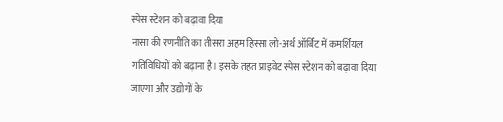स्पेस स्टेशन को बढ़ावा दिया
नासा की रणनीति का तीसरा अहम हिस्सा लो-अर्थ ऑर्बिट में कमर्शियल गतिविधियों को बढ़ाना है। इसके तहत प्राइवेट स्पेस स्टेशन को बढ़ावा दिया जाएगा और उद्योगों के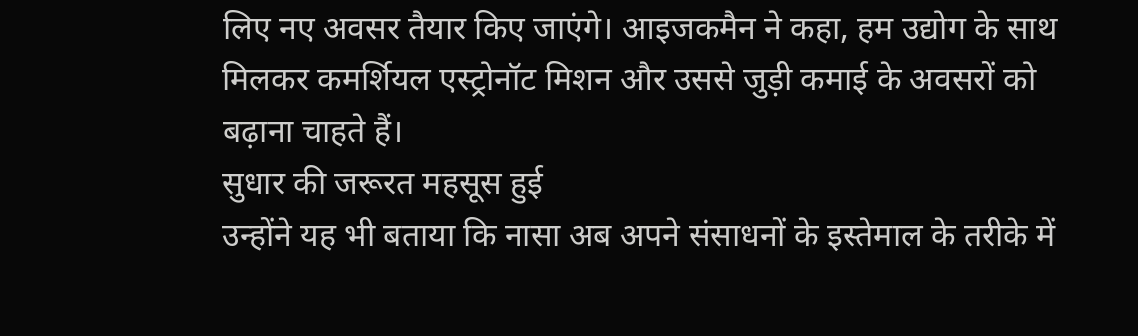लिए नए अवसर तैयार किए जाएंगे। आइजकमैन ने कहा, हम उद्योग के साथ मिलकर कमर्शियल एस्ट्रोनॉट मिशन और उससे जुड़ी कमाई के अवसरों को बढ़ाना चाहते हैं।
सुधार की जरूरत महसूस हुई
उन्होंने यह भी बताया कि नासा अब अपने संसाधनों के इस्तेमाल के तरीके में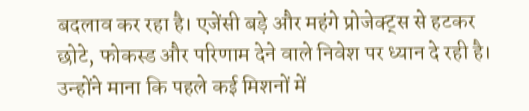बदलाव कर रहा है। एजेंसी बड़े और महंगे प्रोजेक्ट्स से हटकर छोटे, फोकस्ड और परिणाम देने वाले निवेश पर ध्यान दे रही है। उन्होंने माना कि पहले कई मिशनों में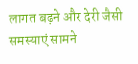लागत बढ़ने और देरी जैसी समस्याएं सामने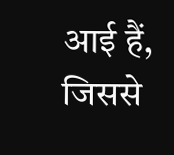आई हैं, जिससे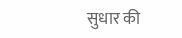सुधार की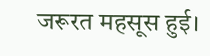जरूरत महसूस हुई।